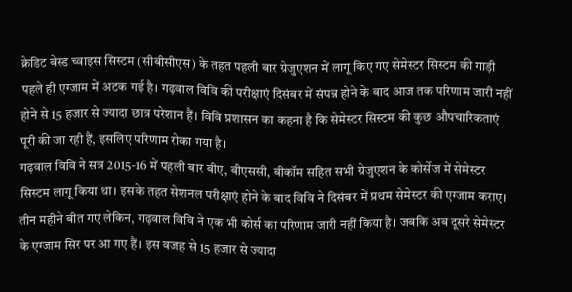क्रेडिट बेस्ड च्वाइस सिस्टम (सीबीसीएस) के तहत पहली बार ग्रेजुएशन में लागू किए गए सेमेस्टर सिस्टम की गाड़ी पहले ही एग्जाम में अटक गई है। गढ़वाल विवि की परीक्षाएं दिसंबर में संपन्न होने के बाद आज तक परिणाम जारी नहीं होने से 15 हजार से ज्यादा छात्र परेशान हैं। विवि प्रशासन का कहना है कि सेमेस्टर सिस्टम की कुछ औपचारिकताएं पूरी की जा रही हैं, इसलिए परिणाम रोका गया है।
गढ़वाल विवि ने सत्र 2015-16 में पहली बार बीए, बीएससी, बीकॉम सहित सभी ग्रेजुएशन के कोर्सेज में सेमेस्टर सिस्टम लागू किया था। इसके तहत सेशनल परीक्षाएं होने के बाद विवि ने दिसंबर में प्रथम सेमेस्टर की एग्जाम कराए।
तीन महीने बीत गए लेकिन, गढ़वाल विवि ने एक भी कोर्स का परिणाम जारी नहीं किया है। जबकि अब दूसरे सेमेस्टर के एग्जाम सिर पर आ गए हैं। इस वजह से 15 हजार से ज्यादा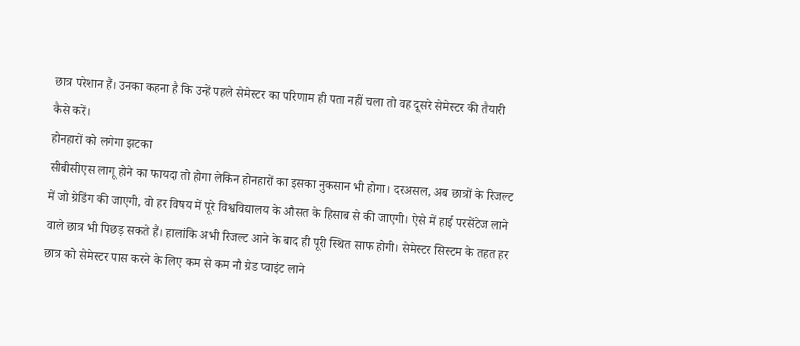छात्र परेशान हैं। उनका कहना है कि उन्हें पहले सेमेस्टर का परिणाम ही पता नहीं चला तो वह दूसरे सेमेस्टर की तैयारी कैसे करें।
होनहारों को लगेगा झटका
सीबीसीएस लागू होने का फायदा तो होगा लेकिन होनहारों का इसका नुकसान भी होगा। दरअसल, अब छात्रों के रिजल्ट में जो ग्रेडिंग की जाएगी, वो हर विषय में पूरे विश्वविद्यालय के औसत के हिसाब से की जाएगी। ऐसे में हाई परसेंटेज लाने वाले छात्र भी पिछड़ सकते हैं। हालांकि अभी रिजल्ट आने के बाद ही पूरी स्थित साफ होगी। सेमेस्टर सिस्टम के तहत हर छात्र को सेमेस्टर पास करने के लिए कम से कम नौ ग्रेड प्वाइंट लाने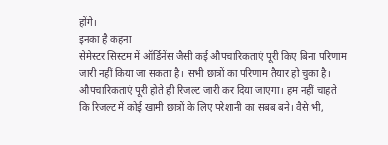होंगे।
इनका है कहना
सेमेस्टर सिस्टम में ऑर्डिनेंस जैसी कई औपचारिकताएं पूरी किए बिना परिणाम जारी नहीं किया जा सकता है। सभी छात्रों का परिणाम तैयार हो चुका है। औपचारिकताएं पूरी होते ही रिजल्ट जारी कर दिया जाएगा। हम नहीं चाहते कि रिजल्ट में कोई खामी छात्रों के लिए परेशानी का सबब बने। वैसे भी,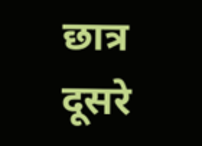छात्र दूसरे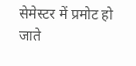सेमेस्टर में प्रमोट हो जाते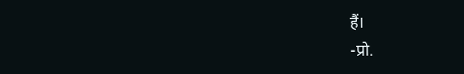हैं।
-प्रो.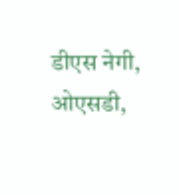डीएस नेगी, ओएसडी,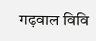गढ़वाल विवि